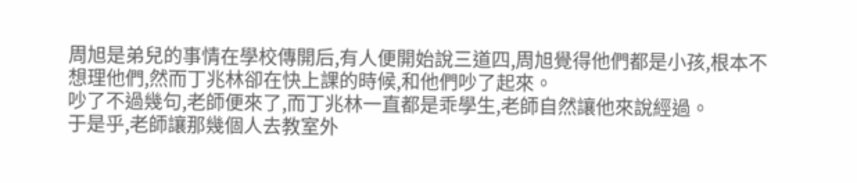周旭是弟兒的事情在學校傳開后,有人便開始說三道四,周旭覺得他們都是小孩,根本不想理他們,然而丁兆林卻在快上課的時候,和他們吵了起來。
吵了不過幾句,老師便來了,而丁兆林一直都是乖學生,老師自然讓他來說經過。
于是乎,老師讓那幾個人去教室外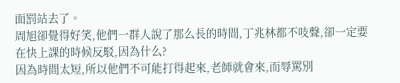面罰站去了。
周旭卻覺得好笑,他們一群人說了那么長的時間,丁兆林都不吱聲,卻一定要在快上課的時候反駁,因為什么?
因為時間太短,所以他們不可能打得起來,老師就會來,而辱罵別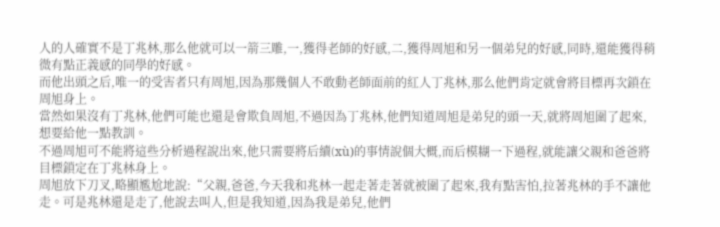人的人確實不是丁兆林,那么他就可以一箭三雕,一,獲得老師的好感,二,獲得周旭和另一個弟兒的好感,同時,還能獲得稍微有點正義感的同學的好感。
而他出頭之后,唯一的受害者只有周旭,因為那幾個人不敢動老師面前的紅人丁兆林,那么他們肯定就會將目標再次鎖在周旭身上。
當然如果沒有丁兆林,他們可能也還是會欺負周旭,不過因為丁兆林,他們知道周旭是弟兒的頭一天,就將周旭圍了起來,想要給他一點教訓。
不過周旭可不能將這些分析過程說出來,他只需要將后續(xù)的事情說個大概,而后模糊一下過程,就能讓父親和爸爸將目標鎖定在丁兆林身上。
周旭放下刀叉,略顯尷尬地說:“父親,爸爸,今天我和兆林一起走著走著就被圍了起來,我有點害怕,拉著兆林的手不讓他走。可是兆林還是走了,他說去叫人,但是我知道,因為我是弟兒,他們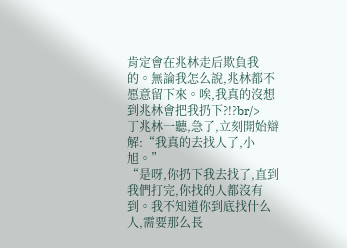肯定會在兆林走后欺負我的。無論我怎么說,兆林都不愿意留下來。唉,我真的沒想到兆林會把我扔下?!?br/>
丁兆林一聽,急了,立刻開始辯解:“我真的去找人了,小旭。”
“是呀,你扔下我去找了,直到我們打完,你找的人都沒有到。我不知道你到底找什么人,需要那么長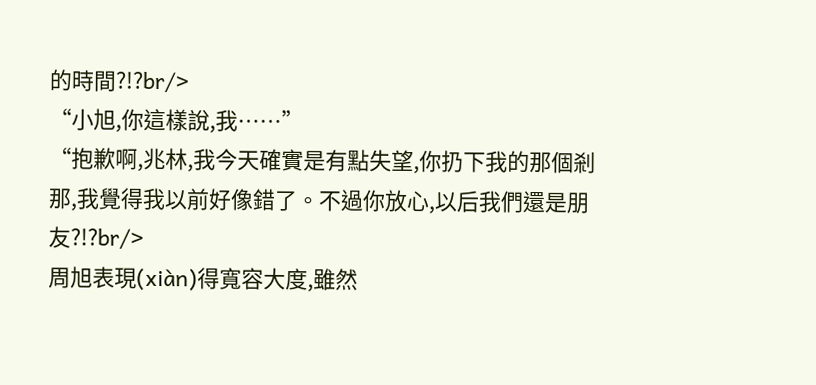的時間?!?br/>
“小旭,你這樣說,我……”
“抱歉啊,兆林,我今天確實是有點失望,你扔下我的那個剎那,我覺得我以前好像錯了。不過你放心,以后我們還是朋友?!?br/>
周旭表現(xiàn)得寬容大度,雖然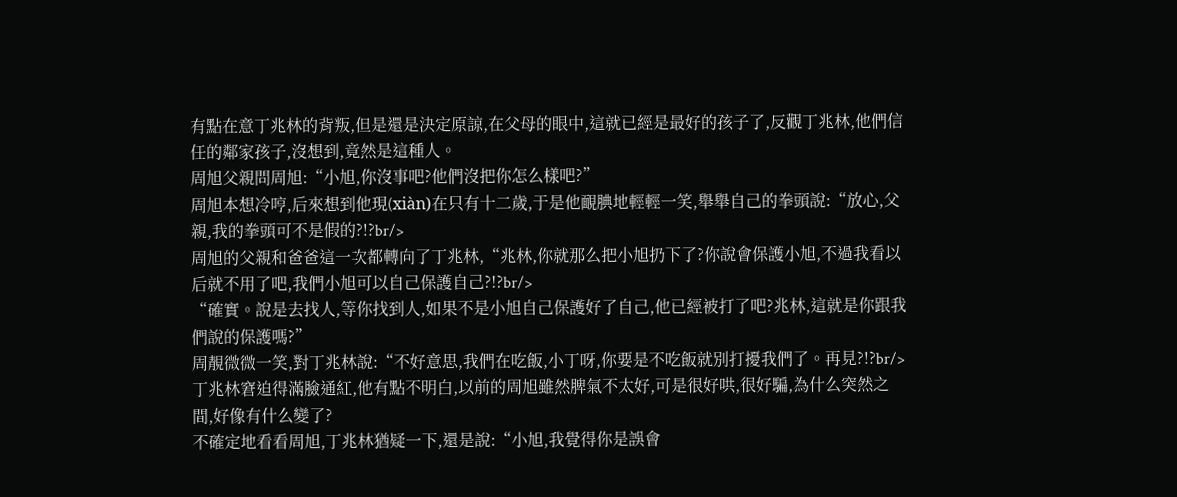有點在意丁兆林的背叛,但是還是決定原諒,在父母的眼中,這就已經是最好的孩子了,反觀丁兆林,他們信任的鄰家孩子,沒想到,竟然是這種人。
周旭父親問周旭:“小旭,你沒事吧?他們沒把你怎么樣吧?”
周旭本想冷哼,后來想到他現(xiàn)在只有十二歲,于是他靦腆地輕輕一笑,舉舉自己的拳頭說:“放心,父親,我的拳頭可不是假的?!?br/>
周旭的父親和爸爸這一次都轉向了丁兆林,“兆林,你就那么把小旭扔下了?你說會保護小旭,不過我看以后就不用了吧,我們小旭可以自己保護自己?!?br/>
“確實。說是去找人,等你找到人,如果不是小旭自己保護好了自己,他已經被打了吧?兆林,這就是你跟我們說的保護嗎?”
周靚微微一笑,對丁兆林說:“不好意思,我們在吃飯,小丁呀,你要是不吃飯就別打擾我們了。再見?!?br/>
丁兆林窘迫得滿臉通紅,他有點不明白,以前的周旭雖然脾氣不太好,可是很好哄,很好騙,為什么突然之間,好像有什么變了?
不確定地看看周旭,丁兆林猶疑一下,還是說:“小旭,我覺得你是誤會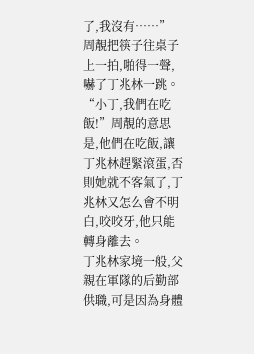了,我沒有……”
周靚把筷子往桌子上一拍,啪得一聲,嚇了丁兆林一跳。
“小丁,我們在吃飯!”周靚的意思是,他們在吃飯,讓丁兆林趕緊滾蛋,否則她就不客氣了,丁兆林又怎么會不明白,咬咬牙,他只能轉身離去。
丁兆林家境一般,父親在軍隊的后勤部供職,可是因為身體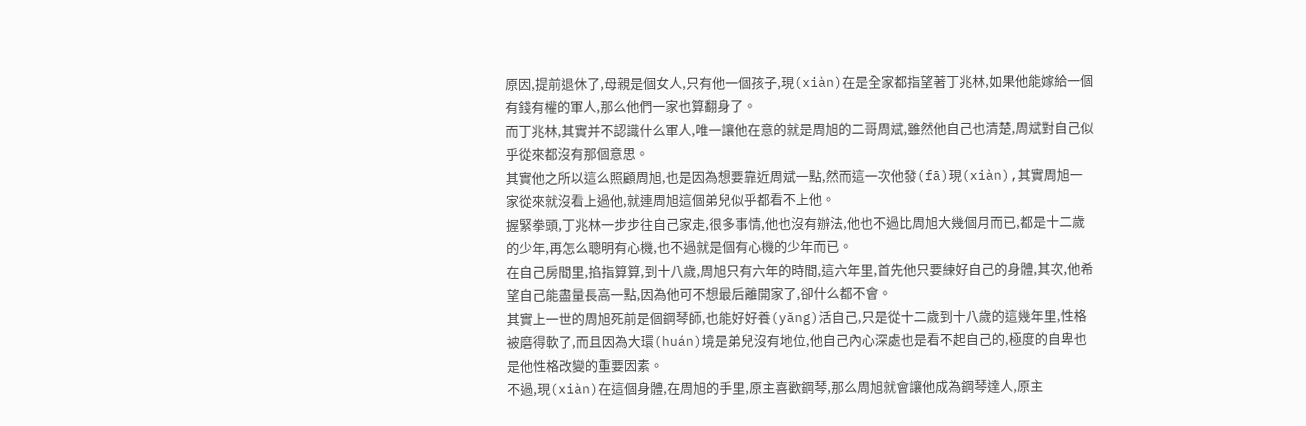原因,提前退休了,母親是個女人,只有他一個孩子,現(xiàn)在是全家都指望著丁兆林,如果他能嫁給一個有錢有權的軍人,那么他們一家也算翻身了。
而丁兆林,其實并不認識什么軍人,唯一讓他在意的就是周旭的二哥周斌,雖然他自己也清楚,周斌對自己似乎從來都沒有那個意思。
其實他之所以這么照顧周旭,也是因為想要靠近周斌一點,然而這一次他發(fā)現(xiàn),其實周旭一家從來就沒看上過他,就連周旭這個弟兒似乎都看不上他。
握緊拳頭,丁兆林一步步往自己家走,很多事情,他也沒有辦法,他也不過比周旭大幾個月而已,都是十二歲的少年,再怎么聰明有心機,也不過就是個有心機的少年而已。
在自己房間里,掐指算算,到十八歲,周旭只有六年的時間,這六年里,首先他只要練好自己的身體,其次,他希望自己能盡量長高一點,因為他可不想最后離開家了,卻什么都不會。
其實上一世的周旭死前是個鋼琴師,也能好好養(yǎng)活自己,只是從十二歲到十八歲的這幾年里,性格被磨得軟了,而且因為大環(huán)境是弟兒沒有地位,他自己內心深處也是看不起自己的,極度的自卑也是他性格改變的重要因素。
不過,現(xiàn)在這個身體,在周旭的手里,原主喜歡鋼琴,那么周旭就會讓他成為鋼琴達人,原主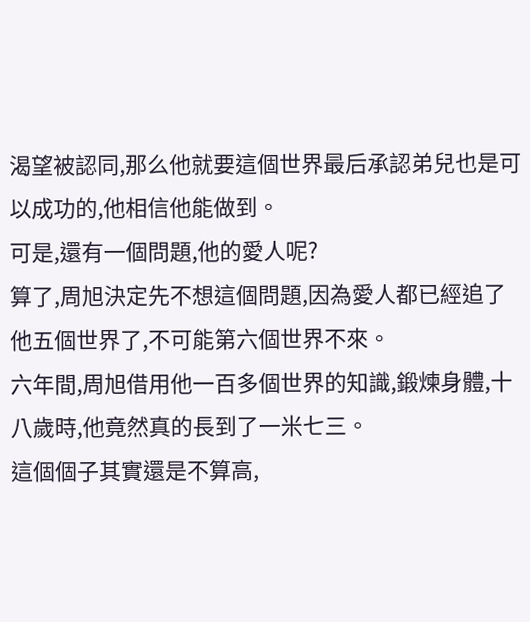渴望被認同,那么他就要這個世界最后承認弟兒也是可以成功的,他相信他能做到。
可是,還有一個問題,他的愛人呢?
算了,周旭決定先不想這個問題,因為愛人都已經追了他五個世界了,不可能第六個世界不來。
六年間,周旭借用他一百多個世界的知識,鍛煉身體,十八歲時,他竟然真的長到了一米七三。
這個個子其實還是不算高,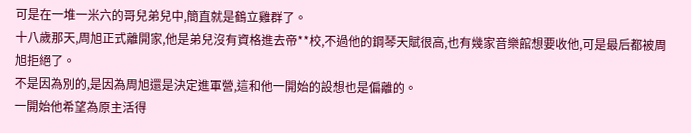可是在一堆一米六的哥兒弟兒中,簡直就是鶴立雞群了。
十八歲那天,周旭正式離開家,他是弟兒沒有資格進去帝**校,不過他的鋼琴天賦很高,也有幾家音樂館想要收他,可是最后都被周旭拒絕了。
不是因為別的,是因為周旭還是決定進軍營,這和他一開始的設想也是偏離的。
一開始他希望為原主活得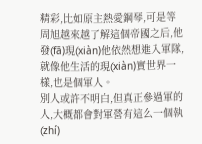精彩,比如原主熱愛鋼琴,可是等周旭越來越了解這個帝國之后,他發(fā)現(xiàn)他依然想進入軍隊,就像他生活的現(xiàn)實世界一樣,也是個軍人。
別人或許不明白,但真正參過軍的人,大概都會對軍營有這么一個執(zhí)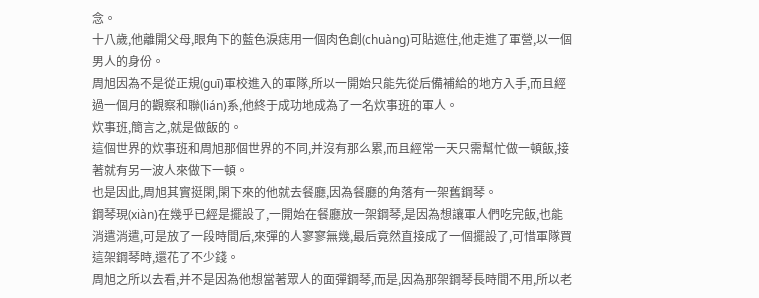念。
十八歲,他離開父母,眼角下的藍色淚痣用一個肉色創(chuàng)可貼遮住,他走進了軍營,以一個男人的身份。
周旭因為不是從正規(guī)軍校進入的軍隊,所以一開始只能先從后備補給的地方入手,而且經過一個月的觀察和聯(lián)系,他終于成功地成為了一名炊事班的軍人。
炊事班,簡言之,就是做飯的。
這個世界的炊事班和周旭那個世界的不同,并沒有那么累,而且經常一天只需幫忙做一頓飯,接著就有另一波人來做下一頓。
也是因此,周旭其實挺閑,閑下來的他就去餐廳,因為餐廳的角落有一架舊鋼琴。
鋼琴現(xiàn)在幾乎已經是擺設了,一開始在餐廳放一架鋼琴,是因為想讓軍人們吃完飯,也能消遣消遣,可是放了一段時間后,來彈的人寥寥無幾,最后竟然直接成了一個擺設了,可惜軍隊買這架鋼琴時,還花了不少錢。
周旭之所以去看,并不是因為他想當著眾人的面彈鋼琴,而是,因為那架鋼琴長時間不用,所以老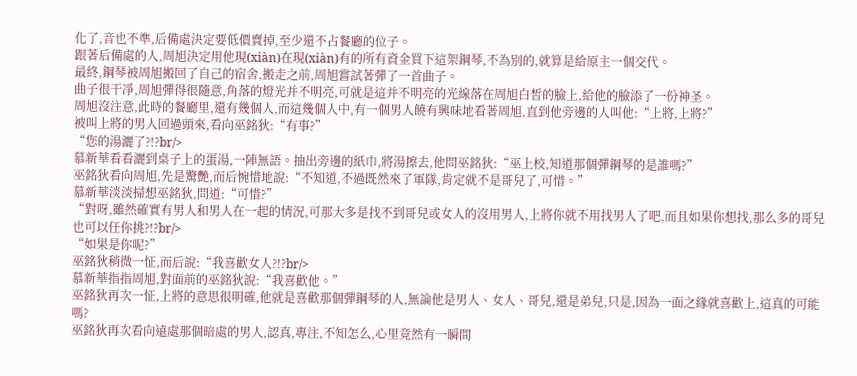化了,音也不準,后備處決定要低價賣掉,至少還不占餐廳的位子。
跟著后備處的人,周旭決定用他現(xiàn)在現(xiàn)有的所有資金買下這架鋼琴,不為別的,就算是給原主一個交代。
最終,鋼琴被周旭搬回了自己的宿舍,搬走之前,周旭嘗試著彈了一首曲子。
曲子很干凈,周旭彈得很隨意,角落的燈光并不明亮,可就是這并不明亮的光線落在周旭白皙的臉上,給他的臉添了一份神圣。
周旭沒注意,此時的餐廳里,還有幾個人,而這幾個人中,有一個男人饒有興味地看著周旭,直到他旁邊的人叫他:“上將,上將?”
被叫上將的男人回過頭來,看向巫銘狄:“有事?”
“您的湯灑了?!?br/>
慕新華看看灑到桌子上的蛋湯,一陣無語。抽出旁邊的紙巾,將湯擦去,他問巫銘狄:“巫上校,知道那個彈鋼琴的是誰嗎?”
巫銘狄看向周旭,先是驚艷,而后惋惜地說:“不知道,不過既然來了軍隊,肯定就不是哥兒了,可惜。”
慕新華淡淡掃想巫銘狄,問道:“可惜?”
“對呀,雖然確實有男人和男人在一起的情況,可那大多是找不到哥兒或女人的沒用男人,上將你就不用找男人了吧,而且如果你想找,那么多的哥兒也可以任你挑?!?br/>
“如果是你呢?”
巫銘狄稍微一怔,而后說:“我喜歡女人?!?br/>
慕新華指指周旭,對面前的巫銘狄說:“我喜歡他。”
巫銘狄再次一怔,上將的意思很明確,他就是喜歡那個彈鋼琴的人,無論他是男人、女人、哥兒,還是弟兒,只是,因為一面之緣就喜歡上,這真的可能嗎?
巫銘狄再次看向遠處那個暗處的男人,認真,專注,不知怎么,心里竟然有一瞬間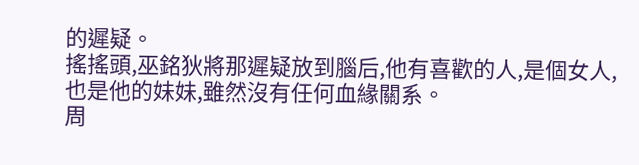的遲疑。
搖搖頭,巫銘狄將那遲疑放到腦后,他有喜歡的人,是個女人,也是他的妹妹,雖然沒有任何血緣關系。
周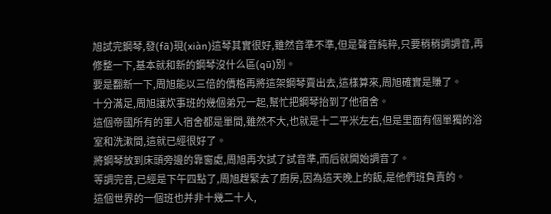旭試完鋼琴,發(fā)現(xiàn)這琴其實很好,雖然音準不準,但是聲音純粹,只要稍稍調調音,再修整一下,基本就和新的鋼琴沒什么區(qū)別。
要是翻新一下,周旭能以三倍的價格再將這架鋼琴賣出去,這樣算來,周旭確實是賺了。
十分滿足,周旭讓炊事班的幾個弟兄一起,幫忙把鋼琴抬到了他宿舍。
這個帝國所有的軍人宿舍都是單間,雖然不大,也就是十二平米左右,但是里面有個單獨的浴室和洗漱間,這就已經很好了。
將鋼琴放到床頭旁邊的靠窗處,周旭再次試了試音準,而后就開始調音了。
等調完音,已經是下午四點了,周旭趕緊去了廚房,因為這天晚上的飯,是他們班負責的。
這個世界的一個班也并非十幾二十人,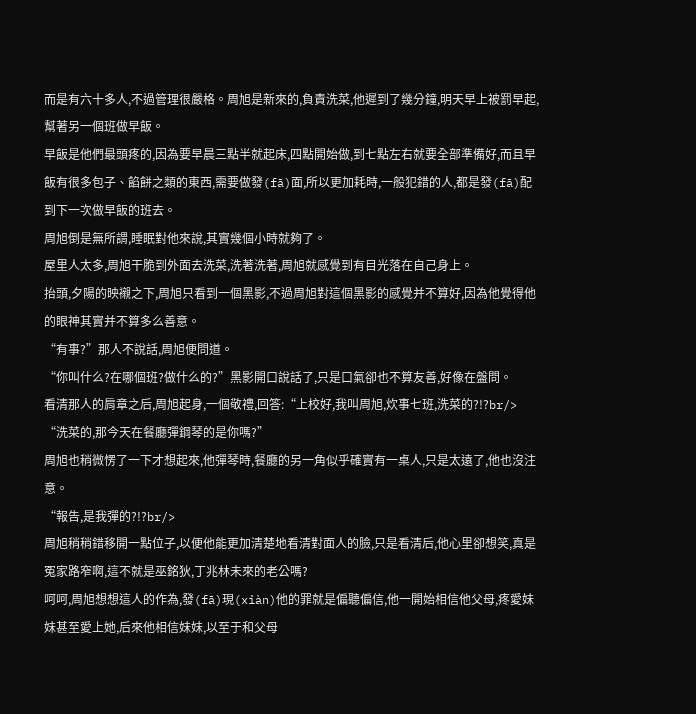而是有六十多人,不過管理很嚴格。周旭是新來的,負責洗菜,他遲到了幾分鐘,明天早上被罰早起,幫著另一個班做早飯。
早飯是他們最頭疼的,因為要早晨三點半就起床,四點開始做,到七點左右就要全部準備好,而且早飯有很多包子、餡餅之類的東西,需要做發(fā)面,所以更加耗時,一般犯錯的人,都是發(fā)配到下一次做早飯的班去。
周旭倒是無所謂,睡眠對他來說,其實幾個小時就夠了。
屋里人太多,周旭干脆到外面去洗菜,洗著洗著,周旭就感覺到有目光落在自己身上。
抬頭,夕陽的映襯之下,周旭只看到一個黑影,不過周旭對這個黑影的感覺并不算好,因為他覺得他的眼神其實并不算多么善意。
“有事?”那人不說話,周旭便問道。
“你叫什么?在哪個班?做什么的?”黑影開口說話了,只是口氣卻也不算友善,好像在盤問。
看清那人的肩章之后,周旭起身,一個敬禮,回答:“上校好,我叫周旭,炊事七班,洗菜的?!?br/>
“洗菜的,那今天在餐廳彈鋼琴的是你嗎?”
周旭也稍微愣了一下才想起來,他彈琴時,餐廳的另一角似乎確實有一桌人,只是太遠了,他也沒注意。
“報告,是我彈的?!?br/>
周旭稍稍錯移開一點位子,以便他能更加清楚地看清對面人的臉,只是看清后,他心里卻想笑,真是冤家路窄啊,這不就是巫銘狄,丁兆林未來的老公嗎?
呵呵,周旭想想這人的作為,發(fā)現(xiàn)他的罪就是偏聽偏信,他一開始相信他父母,疼愛妹妹甚至愛上她,后來他相信妹妹,以至于和父母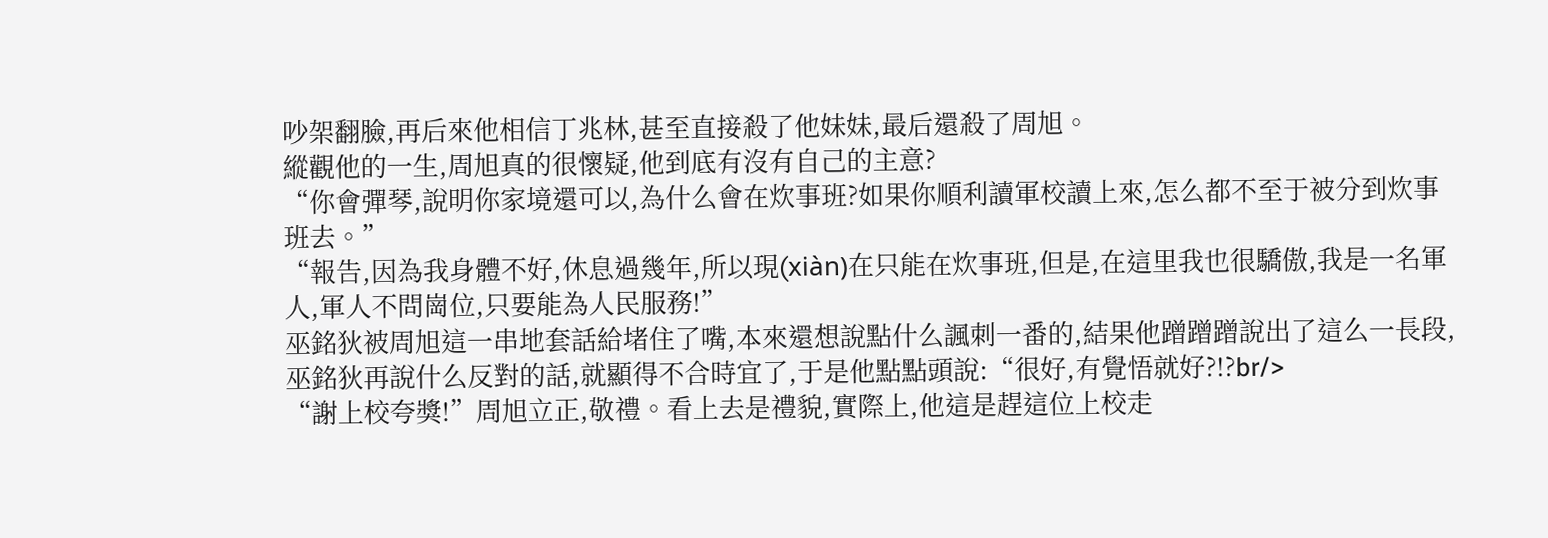吵架翻臉,再后來他相信丁兆林,甚至直接殺了他妹妹,最后還殺了周旭。
縱觀他的一生,周旭真的很懷疑,他到底有沒有自己的主意?
“你會彈琴,說明你家境還可以,為什么會在炊事班?如果你順利讀軍校讀上來,怎么都不至于被分到炊事班去。”
“報告,因為我身體不好,休息過幾年,所以現(xiàn)在只能在炊事班,但是,在這里我也很驕傲,我是一名軍人,軍人不問崗位,只要能為人民服務!”
巫銘狄被周旭這一串地套話給堵住了嘴,本來還想說點什么諷刺一番的,結果他蹭蹭蹭說出了這么一長段,巫銘狄再說什么反對的話,就顯得不合時宜了,于是他點點頭說:“很好,有覺悟就好?!?br/>
“謝上校夸獎!”周旭立正,敬禮。看上去是禮貌,實際上,他這是趕這位上校走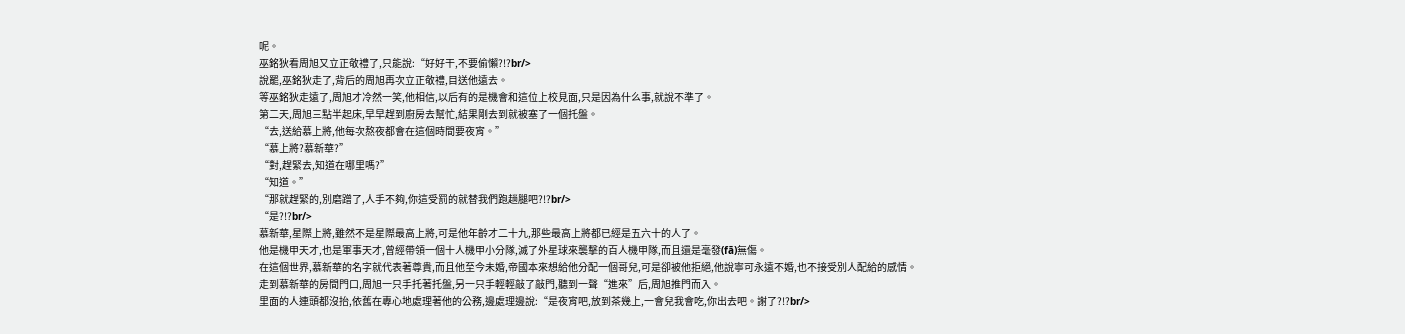呢。
巫銘狄看周旭又立正敬禮了,只能說:“好好干,不要偷懶?!?br/>
說罷,巫銘狄走了,背后的周旭再次立正敬禮,目送他遠去。
等巫銘狄走遠了,周旭才冷然一笑,他相信,以后有的是機會和這位上校見面,只是因為什么事,就說不準了。
第二天,周旭三點半起床,早早趕到廚房去幫忙,結果剛去到就被塞了一個托盤。
“去,送給慕上將,他每次熬夜都會在這個時間要夜宵。”
“慕上將?慕新華?”
“對,趕緊去,知道在哪里嗎?”
“知道。”
“那就趕緊的,別磨蹭了,人手不夠,你這受罰的就替我們跑趟腿吧?!?br/>
“是?!?br/>
慕新華,星際上將,雖然不是星際最高上將,可是他年齡才二十九,那些最高上將都已經是五六十的人了。
他是機甲天才,也是軍事天才,曾經帶領一個十人機甲小分隊,滅了外星球來襲擊的百人機甲隊,而且還是毫發(fā)無傷。
在這個世界,慕新華的名字就代表著尊貴,而且他至今未婚,帝國本來想給他分配一個哥兒,可是卻被他拒絕,他說寧可永遠不婚,也不接受別人配給的感情。
走到慕新華的房間門口,周旭一只手托著托盤,另一只手輕輕敲了敲門,聽到一聲“進來”后,周旭推門而入。
里面的人連頭都沒抬,依舊在專心地處理著他的公務,邊處理邊說:“是夜宵吧,放到茶幾上,一會兒我會吃,你出去吧。謝了?!?br/>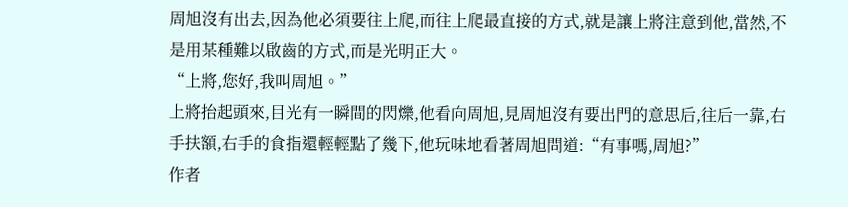周旭沒有出去,因為他必須要往上爬,而往上爬最直接的方式,就是讓上將注意到他,當然,不是用某種難以啟齒的方式,而是光明正大。
“上將,您好,我叫周旭。”
上將抬起頭來,目光有一瞬間的閃爍,他看向周旭,見周旭沒有要出門的意思后,往后一靠,右手扶額,右手的食指還輕輕點了幾下,他玩味地看著周旭問道:“有事嗎,周旭?”
作者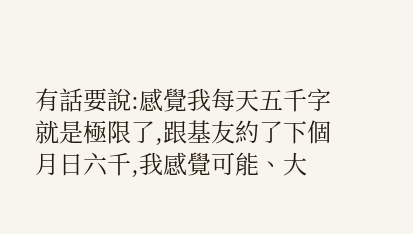有話要說:感覺我每天五千字就是極限了,跟基友約了下個月日六千,我感覺可能、大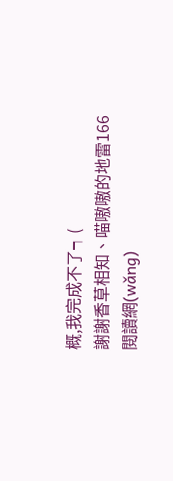概,我完成不了┑(
謝謝香草相知、喵嗷嗷的地雷166閱讀網(wǎng)